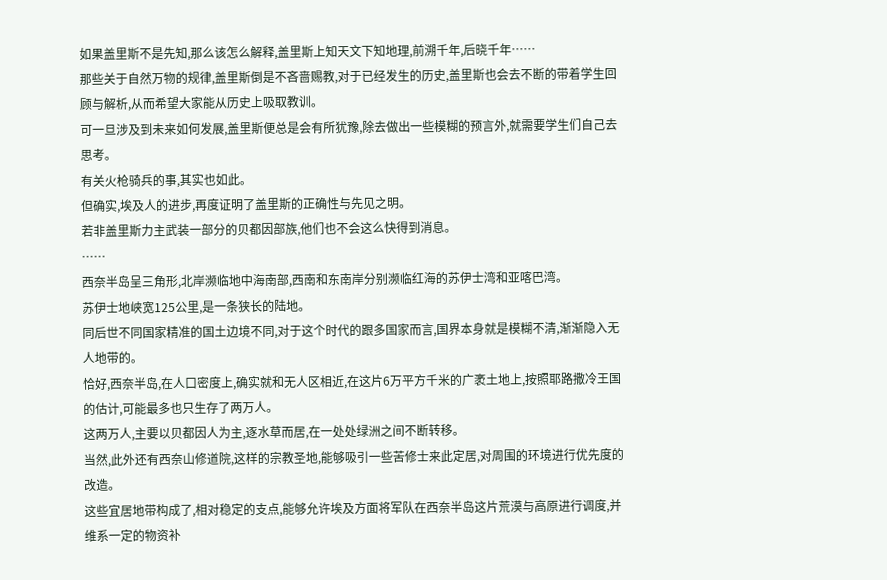如果盖里斯不是先知,那么该怎么解释,盖里斯上知天文下知地理,前溯千年,后晓千年……
那些关于自然万物的规律,盖里斯倒是不吝啬赐教,对于已经发生的历史,盖里斯也会去不断的带着学生回顾与解析,从而希望大家能从历史上吸取教训。
可一旦涉及到未来如何发展,盖里斯便总是会有所犹豫,除去做出一些模糊的预言外,就需要学生们自己去思考。
有关火枪骑兵的事,其实也如此。
但确实,埃及人的进步,再度证明了盖里斯的正确性与先见之明。
若非盖里斯力主武装一部分的贝都因部族,他们也不会这么快得到消息。
……
西奈半岛呈三角形,北岸濒临地中海南部,西南和东南岸分别濒临红海的苏伊士湾和亚喀巴湾。
苏伊士地峡宽125公里,是一条狭长的陆地。
同后世不同国家精准的国土边境不同,对于这个时代的跟多国家而言,国界本身就是模糊不清,渐渐隐入无人地带的。
恰好,西奈半岛,在人口密度上,确实就和无人区相近,在这片6万平方千米的广袤土地上,按照耶路撒冷王国的估计,可能最多也只生存了两万人。
这两万人,主要以贝都因人为主,逐水草而居,在一处处绿洲之间不断转移。
当然,此外还有西奈山修道院,这样的宗教圣地,能够吸引一些苦修士来此定居,对周围的环境进行优先度的改造。
这些宜居地带构成了,相对稳定的支点,能够允许埃及方面将军队在西奈半岛这片荒漠与高原进行调度,并维系一定的物资补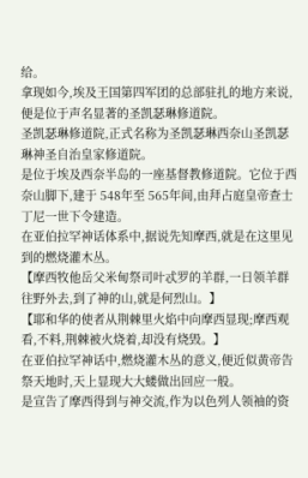给。
拿现如今,埃及王国第四军团的总部驻扎的地方来说,便是位于声名显著的圣凯瑟琳修道院。
圣凯瑟琳修道院,正式名称为圣凯瑟琳西奈山圣凯瑟琳神圣自治皇家修道院。
是位于埃及西奈半岛的一座基督教修道院。它位于西奈山脚下,建于 548年至 565年间,由拜占庭皇帝查士丁尼一世下令建造。
在亚伯拉罕神话体系中,据说先知摩西,就是在这里见到的燃烧灌木丛。
【摩西牧他岳父米甸祭司叶忒罗的羊群,一日领羊群往野外去,到了神的山,就是何烈山。】
【耶和华的使者从荆棘里火焰中向摩西显现;摩西观看,不料,荆棘被火烧着,却没有烧毁。】
在亚伯拉罕神话中,燃烧灌木丛的意义,便近似黄帝告祭天地时,天上显现大大蝼做出回应一般。
是宣告了摩西得到与神交流,作为以色列人领袖的资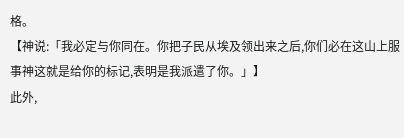格。
【神说:「我必定与你同在。你把子民从埃及领出来之后,你们必在这山上服事神这就是给你的标记,表明是我派遣了你。」】
此外,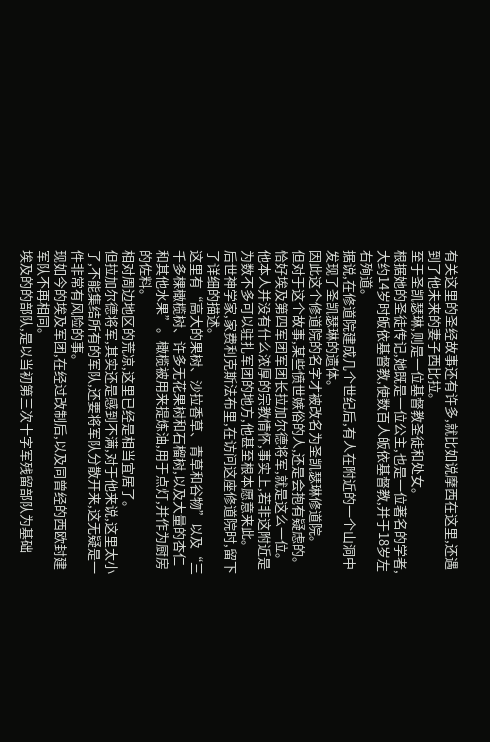有关这里的圣经故事还有许多,就比如说摩西在这里,还遇到了他未来的妻子西比拉。
至于圣凯瑟琳,则是一位基督教圣徒和处女。
根据她的圣徒传记,她既是一位公主,也是一位著名的学者,大约14岁时皈依基督教,使数百人皈依基督教,并于18岁左右殉道。
据说,在修道院建成几个世纪后,有人在附近的一个山洞中发现了圣凯瑟琳的遗体。
因此这个修道院的名字才被改名为圣凯瑟琳修道院。
但对于这个故事,某些愤世嫉俗的人,还是会抱有疑虑的。
恰好埃及第四军团军团长拉加尔德将军,就是这么一位。
他本人并没有什么浓厚的宗教情怀,事实上,若非这附近是为数不多可以驻扎军团的地方,他甚至根本愿意来此。
后世神学家,家费利克斯法布里,在访问这座修道院时,留下了详细的描述。
这里有“高大的果树、沙拉香草、青草和谷物”以及“三千多棵橄榄树、许多无花果树和石榴树,以及大量的杏仁和其他水果”。橄榄被用来提炼油,用于点灯,并作为厨房的佐料。
相对周边地区的荒凉,这里已经是相当宜居了。
但拉加尔德将军,其实还是感到不满,对于他来说,这里太小了,不能集结所有的军队,还要将军队分散开来,这无疑是一件非常有风险的事。
现如今的埃及军团,在经过改制后,以及同曾经的西欧封建军队不再相同。
埃及的的部队,是以当初第三次十字军残留部队为基础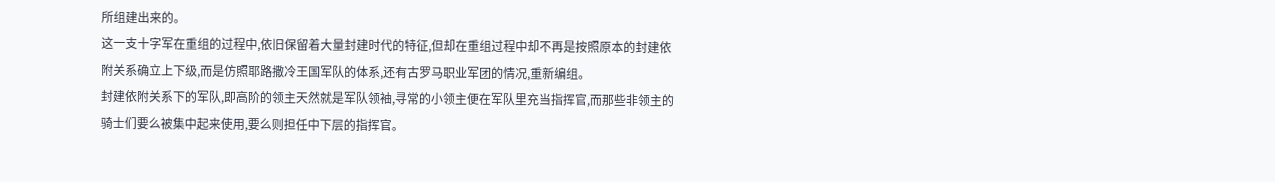所组建出来的。
这一支十字军在重组的过程中,依旧保留着大量封建时代的特征,但却在重组过程中却不再是按照原本的封建依附关系确立上下级,而是仿照耶路撒冷王国军队的体系,还有古罗马职业军团的情况,重新编组。
封建依附关系下的军队,即高阶的领主天然就是军队领袖,寻常的小领主便在军队里充当指挥官,而那些非领主的骑士们要么被集中起来使用,要么则担任中下层的指挥官。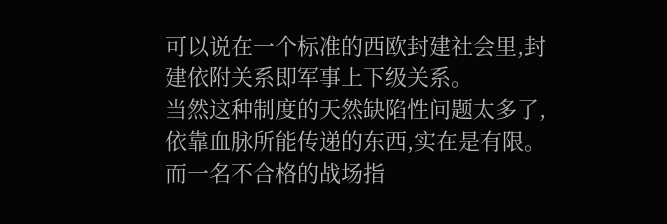可以说在一个标准的西欧封建社会里,封建依附关系即军事上下级关系。
当然这种制度的天然缺陷性问题太多了,依靠血脉所能传递的东西,实在是有限。
而一名不合格的战场指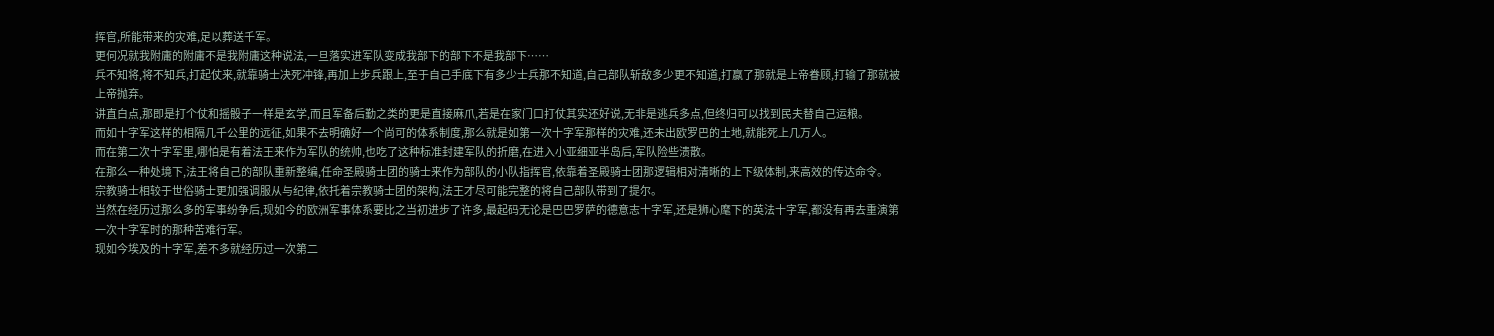挥官,所能带来的灾难,足以葬送千军。
更何况就我附庸的附庸不是我附庸这种说法,一旦落实进军队变成我部下的部下不是我部下……
兵不知将,将不知兵,打起仗来,就靠骑士决死冲锋,再加上步兵跟上,至于自己手底下有多少士兵那不知道,自己部队斩敌多少更不知道,打赢了那就是上帝眷顾,打输了那就被上帝抛弃。
讲直白点,那即是打个仗和摇骰子一样是玄学,而且军备后勤之类的更是直接麻爪,若是在家门口打仗其实还好说,无非是逃兵多点,但终归可以找到民夫替自己运粮。
而如十字军这样的相隔几千公里的远征,如果不去明确好一个尚可的体系制度,那么就是如第一次十字军那样的灾难,还未出欧罗巴的土地,就能死上几万人。
而在第二次十字军里,哪怕是有着法王来作为军队的统帅,也吃了这种标准封建军队的折磨,在进入小亚细亚半岛后,军队险些溃散。
在那么一种处境下,法王将自己的部队重新整编,任命圣殿骑士团的骑士来作为部队的小队指挥官,依靠着圣殿骑士团那逻辑相对清晰的上下级体制,来高效的传达命令。
宗教骑士相较于世俗骑士更加强调服从与纪律,依托着宗教骑士团的架构,法王才尽可能完整的将自己部队带到了提尔。
当然在经历过那么多的军事纷争后,现如今的欧洲军事体系要比之当初进步了许多,最起码无论是巴巴罗萨的德意志十字军,还是狮心麾下的英法十字军,都没有再去重演第一次十字军时的那种苦难行军。
现如今埃及的十字军,差不多就经历过一次第二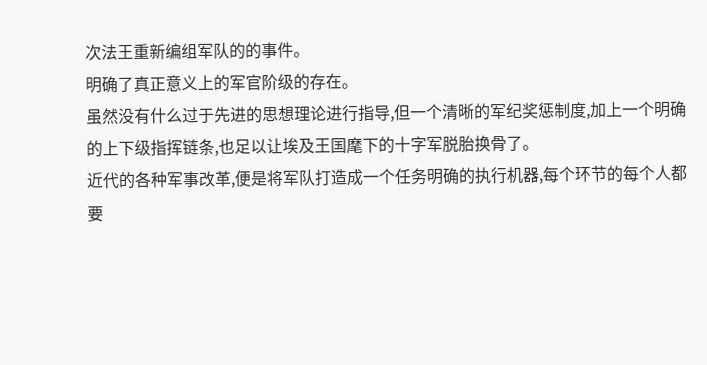次法王重新编组军队的的事件。
明确了真正意义上的军官阶级的存在。
虽然没有什么过于先进的思想理论进行指导,但一个清晰的军纪奖惩制度,加上一个明确的上下级指挥链条,也足以让埃及王国麾下的十字军脱胎换骨了。
近代的各种军事改革,便是将军队打造成一个任务明确的执行机器,每个环节的每个人都要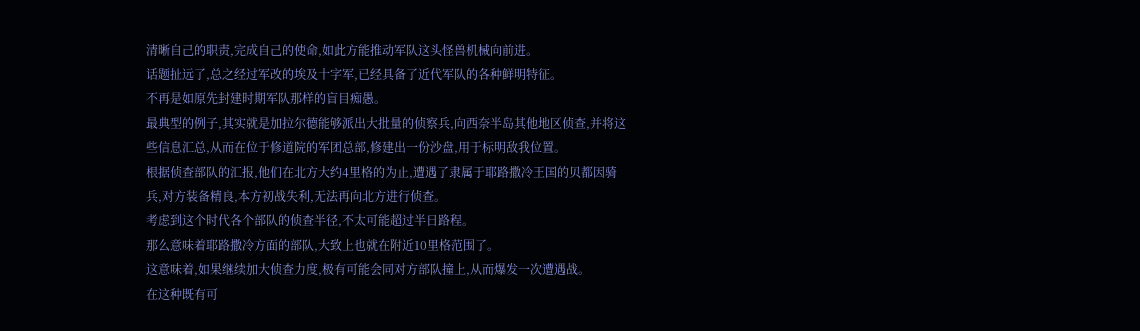清晰自己的职责,完成自己的使命,如此方能推动军队这头怪兽机械向前进。
话题扯远了,总之经过军改的埃及十字军,已经具备了近代军队的各种鲜明特征。
不再是如原先封建时期军队那样的盲目痴愚。
最典型的例子,其实就是加拉尔德能够派出大批量的侦察兵,向西奈半岛其他地区侦查,并将这些信息汇总,从而在位于修道院的军团总部,修建出一份沙盘,用于标明敌我位置。
根据侦查部队的汇报,他们在北方大约4里格的为止,遭遇了隶属于耶路撒冷王国的贝都因骑兵,对方装备精良,本方初战失利,无法再向北方进行侦查。
考虑到这个时代各个部队的侦查半径,不太可能超过半日路程。
那么意味着耶路撒冷方面的部队,大致上也就在附近10里格范围了。
这意味着,如果继续加大侦查力度,极有可能会同对方部队撞上,从而爆发一次遭遇战。
在这种既有可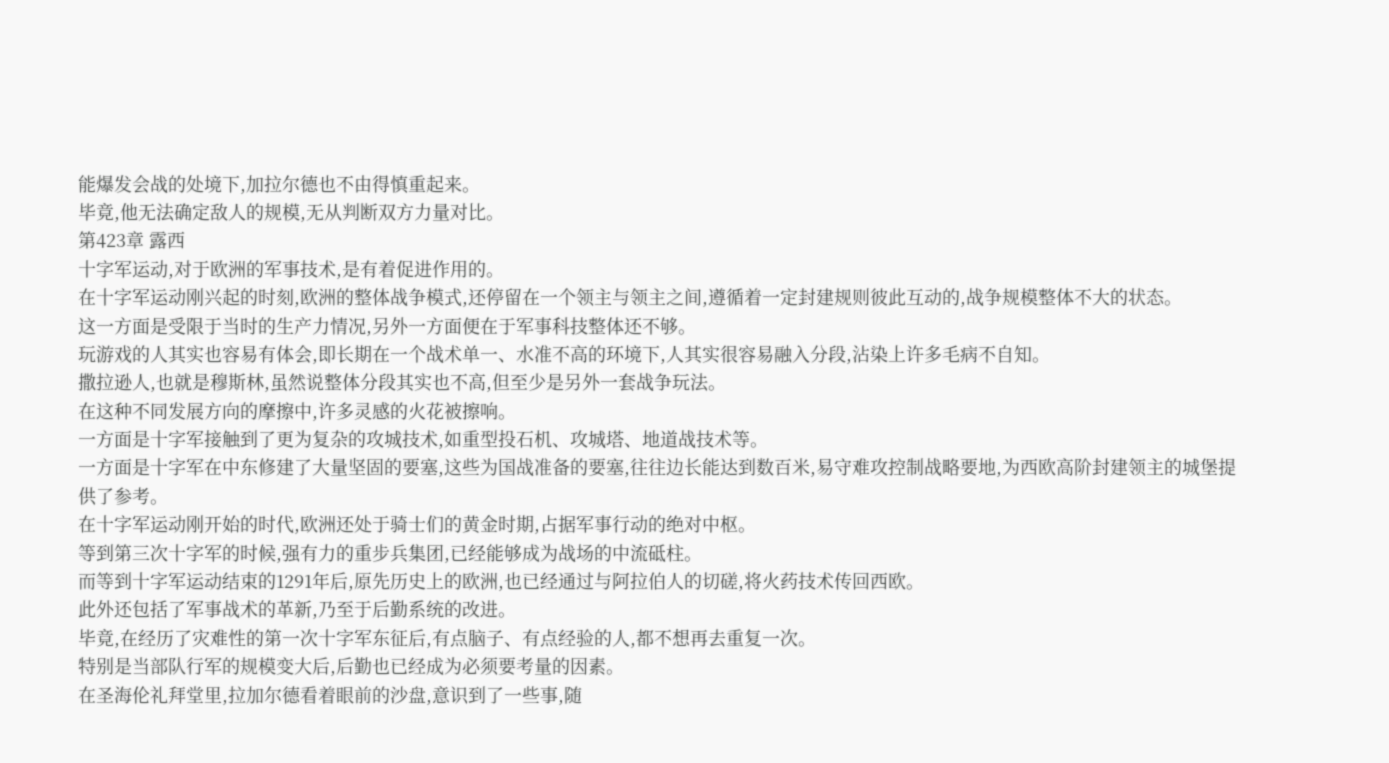能爆发会战的处境下,加拉尔德也不由得慎重起来。
毕竟,他无法确定敌人的规模,无从判断双方力量对比。
第423章 露西
十字军运动,对于欧洲的军事技术,是有着促进作用的。
在十字军运动刚兴起的时刻,欧洲的整体战争模式,还停留在一个领主与领主之间,遵循着一定封建规则彼此互动的,战争规模整体不大的状态。
这一方面是受限于当时的生产力情况,另外一方面便在于军事科技整体还不够。
玩游戏的人其实也容易有体会,即长期在一个战术单一、水准不高的环境下,人其实很容易融入分段,沾染上许多毛病不自知。
撒拉逊人,也就是穆斯林,虽然说整体分段其实也不高,但至少是另外一套战争玩法。
在这种不同发展方向的摩擦中,许多灵感的火花被擦响。
一方面是十字军接触到了更为复杂的攻城技术,如重型投石机、攻城塔、地道战技术等。
一方面是十字军在中东修建了大量坚固的要塞,这些为国战准备的要塞,往往边长能达到数百米,易守难攻控制战略要地,为西欧高阶封建领主的城堡提供了参考。
在十字军运动刚开始的时代,欧洲还处于骑士们的黄金时期,占据军事行动的绝对中枢。
等到第三次十字军的时候,强有力的重步兵集团,已经能够成为战场的中流砥柱。
而等到十字军运动结束的1291年后,原先历史上的欧洲,也已经通过与阿拉伯人的切磋,将火药技术传回西欧。
此外还包括了军事战术的革新,乃至于后勤系统的改进。
毕竟,在经历了灾难性的第一次十字军东征后,有点脑子、有点经验的人,都不想再去重复一次。
特别是当部队行军的规模变大后,后勤也已经成为必须要考量的因素。
在圣海伦礼拜堂里,拉加尔德看着眼前的沙盘,意识到了一些事,随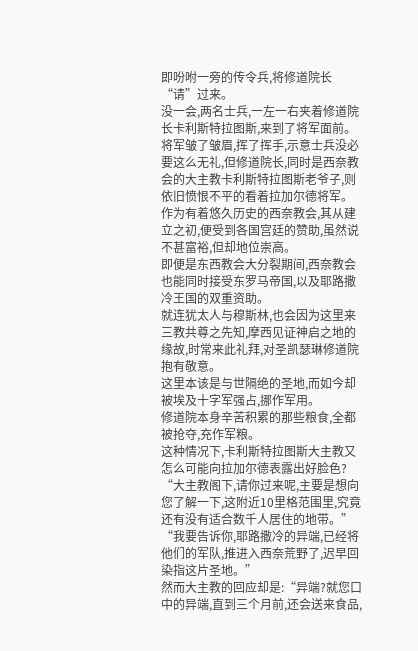即吩咐一旁的传令兵,将修道院长“请”过来。
没一会,两名士兵,一左一右夹着修道院长卡利斯特拉图斯,来到了将军面前。
将军皱了皱眉,挥了挥手,示意士兵没必要这么无礼,但修道院长,同时是西奈教会的大主教卡利斯特拉图斯老爷子,则依旧愤恨不平的看着拉加尔德将军。
作为有着悠久历史的西奈教会,其从建立之初,便受到各国宫廷的赞助,虽然说不甚富裕,但却地位崇高。
即便是东西教会大分裂期间,西奈教会也能同时接受东罗马帝国,以及耶路撒冷王国的双重资助。
就连犹太人与穆斯林,也会因为这里来三教共尊之先知,摩西见证神启之地的缘故,时常来此礼拜,对圣凯瑟琳修道院抱有敬意。
这里本该是与世隔绝的圣地,而如今却被埃及十字军强占,挪作军用。
修道院本身辛苦积累的那些粮食,全都被抢夺,充作军粮。
这种情况下,卡利斯特拉图斯大主教又怎么可能向拉加尔德表露出好脸色?
“大主教阁下,请你过来呢,主要是想向您了解一下,这附近10里格范围里,究竟还有没有适合数千人居住的地带。”
“我要告诉你,耶路撒冷的异端,已经将他们的军队,推进入西奈荒野了,迟早回染指这片圣地。”
然而大主教的回应却是:“异端?就您口中的异端,直到三个月前,还会送来食品,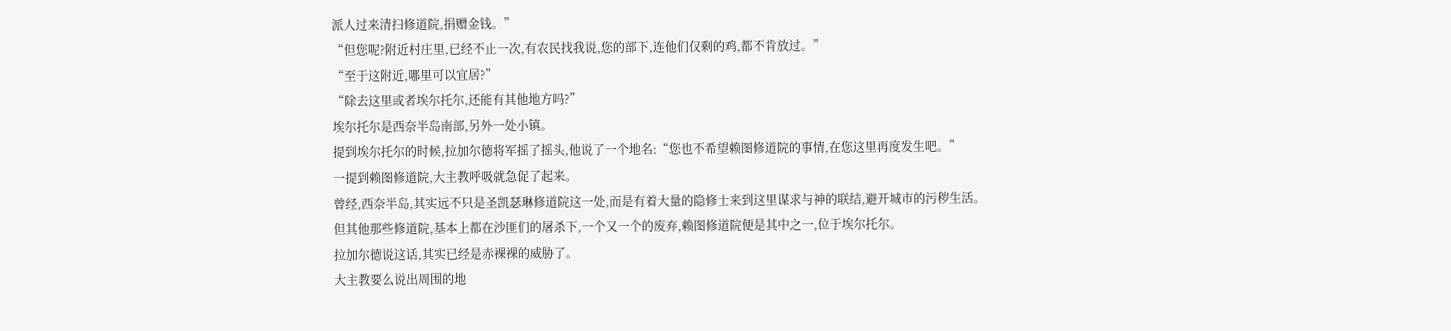派人过来清扫修道院,捐赠金钱。”
“但您呢?附近村庄里,已经不止一次,有农民找我说,您的部下,连他们仅剩的鸡,都不肯放过。”
“至于这附近,哪里可以宜居?”
“除去这里或者埃尔托尔,还能有其他地方吗?”
埃尔托尔是西奈半岛南部,另外一处小镇。
提到埃尔托尔的时候,拉加尔德将军摇了摇头,他说了一个地名:“您也不希望赖图修道院的事情,在您这里再度发生吧。”
一提到赖图修道院,大主教呼吸就急促了起来。
曾经,西奈半岛,其实远不只是圣凯瑟琳修道院这一处,而是有着大量的隐修士来到这里谋求与神的联结,避开城市的污秽生活。
但其他那些修道院,基本上都在沙匪们的屠杀下,一个又一个的废弃,赖图修道院便是其中之一,位于埃尔托尔。
拉加尔德说这话,其实已经是赤裸裸的威胁了。
大主教要么说出周围的地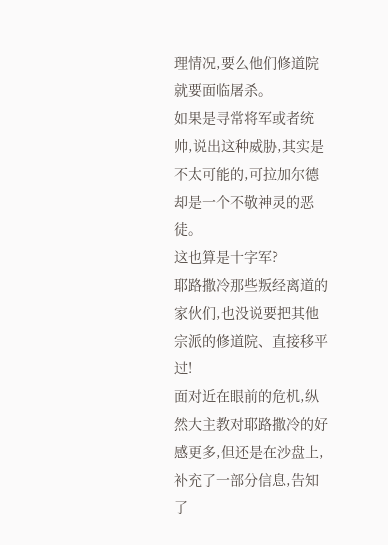理情况,要么他们修道院就要面临屠杀。
如果是寻常将军或者统帅,说出这种威胁,其实是不太可能的,可拉加尔德却是一个不敬神灵的恶徒。
这也算是十字军?
耶路撒冷那些叛经离道的家伙们,也没说要把其他宗派的修道院、直接移平过!
面对近在眼前的危机,纵然大主教对耶路撒冷的好感更多,但还是在沙盘上,补充了一部分信息,告知了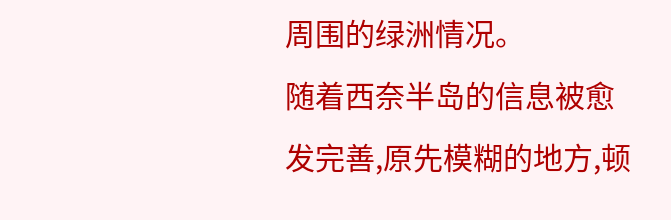周围的绿洲情况。
随着西奈半岛的信息被愈发完善,原先模糊的地方,顿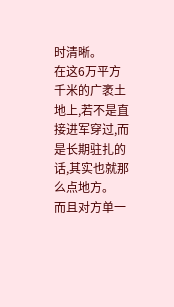时清晰。
在这6万平方千米的广袤土地上,若不是直接进军穿过,而是长期驻扎的话,其实也就那么点地方。
而且对方单一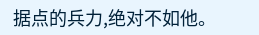据点的兵力,绝对不如他。